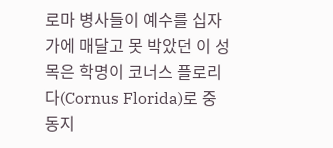로마 병사들이 예수를 십자가에 매달고 못 박았던 이 성목은 학명이 코너스 플로리다(Cornus Florida)로 중동지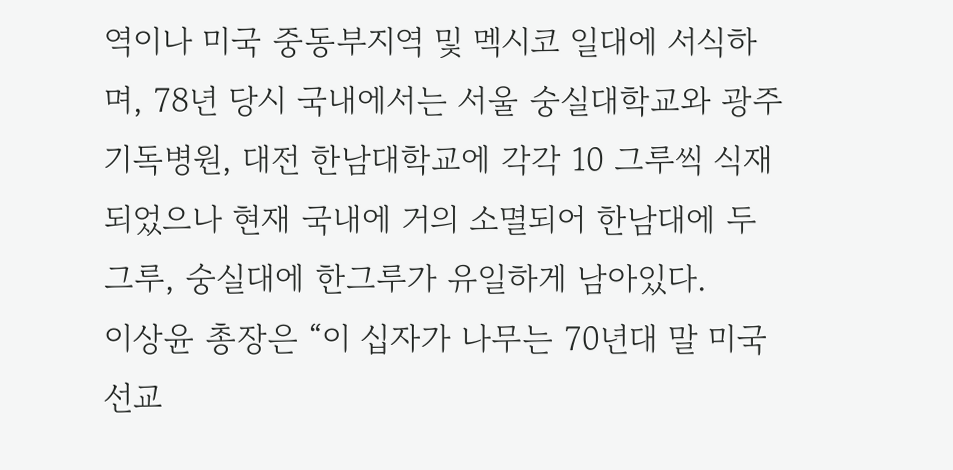역이나 미국 중동부지역 및 멕시코 일대에 서식하며, 78년 당시 국내에서는 서울 숭실대학교와 광주 기독병원, 대전 한남대학교에 각각 10 그루씩 식재되었으나 현재 국내에 거의 소멸되어 한남대에 두그루, 숭실대에 한그루가 유일하게 남아있다.
이상윤 총장은 “이 십자가 나무는 70년대 말 미국 선교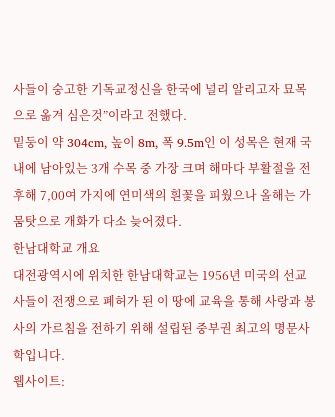사들이 숭고한 기독교정신을 한국에 널리 알리고자 묘목으로 옮겨 심은것”이라고 전했다.
밑둥이 약 304cm, 높이 8m, 폭 9.5m인 이 성목은 현재 국내에 남아있는 3개 수목 중 가장 크며 해마다 부활절을 전후해 7,00여 가지에 연미색의 흰꽃을 피웠으나 올해는 가뭄탓으로 개화가 다소 늦어졌다.
한남대학교 개요
대전광역시에 위치한 한남대학교는 1956년 미국의 선교사들이 전쟁으로 폐허가 된 이 땅에 교육을 통해 사랑과 봉사의 가르침을 전하기 위해 설립된 중부권 최고의 명문사학입니다.
웹사이트: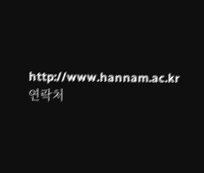http://www.hannam.ac.kr
연락처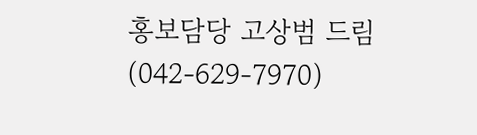홍보담당 고상범 드림 (042-629-7970)